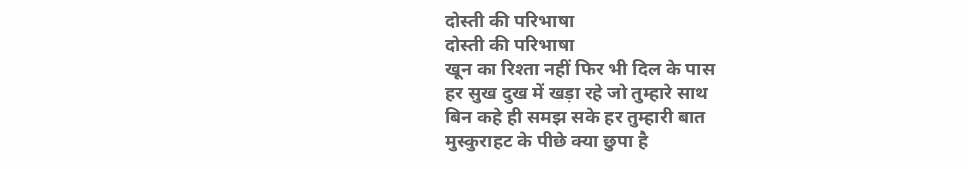दोस्ती की परिभाषा
दोस्ती की परिभाषा
खून का रिश्ता नहीं फिर भी दिल के पास
हर सुख दुख में खड़ा रहे जो तुम्हारे साथ
बिन कहे ही समझ सके हर तुम्हारी बात
मुस्कुराहट के पीछे क्या छुपा है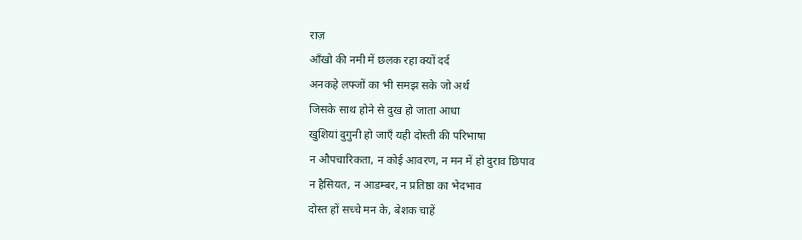राज़
आँखो की नमी में छलक रहा क्यों दर्द
अनकहे लफ्जों का भी समझ सके जो अर्थ
जिसके साथ होने से दुख हो जाता आधा
खुशियां दुगुनी हो जाएँ यही दोस्ती की परिभाषा
न औपचारिकता, न कोई आवरण, न मन में हो दुराव छिपाव
न हैसियत, न आडम्बर, न प्रतिष्ठा का भेदभाव
दोस्त हों सच्चे मन के, बेशक चाहें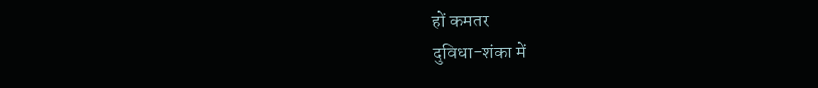हों कमतर
दुविधा-शंका में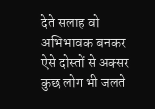देते सलाह वो अभिभावक बनकर
ऐसे दोस्तों से अक्सर कुछ लोग भी जलते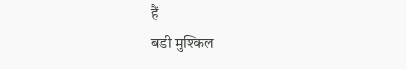हैं
बडी मुश्किल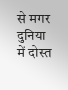से मगर दुनिया में दोस्त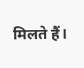मिलते हैं।